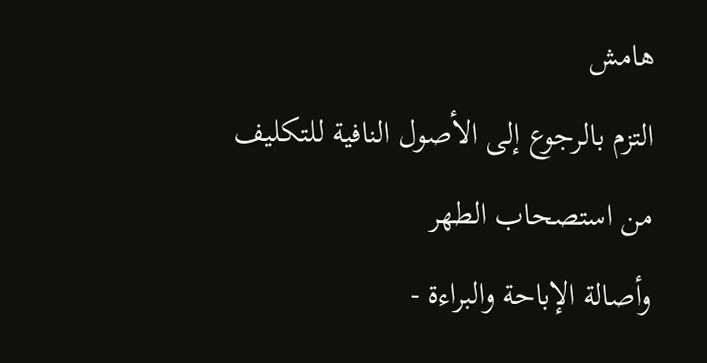هامش
التزم بالرجوع إلى الأصول النافية للتكليف من استصحاب الطهر
وأصالة الإباحة والبراءة -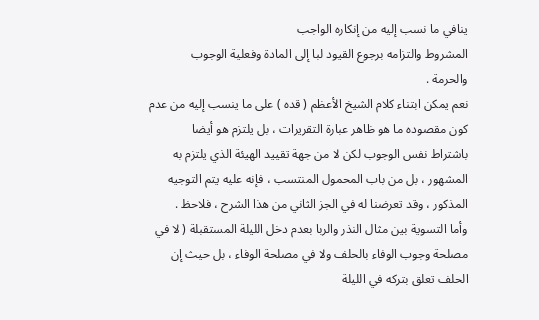ينافي ما نسب إليه من إنكاره الواجب
المشروط والتزامه برجوع القيود لبا إلى المادة وفعلية الوجوب
والحرمة .
نعم يمكن ابتناء كلام الشيخ الأعظم ( قده ) على ما ينسب إليه من عدم
كون مقصوده ما هو ظاهر عبارة التقريرات ، بل يلتزم هو أيضا
باشتراط نفس الوجوب لكن لا من جهة تقييد الهيئة الذي يلتزم به
المشهور ، بل من باب المحمول المنتسب ، فإنه عليه يتم التوجيه
المذكور ، وقد تعرضنا له في الجز الثاني من هذا الشرح ، فلاحظ .
وأما التسوية بين مثال النذر والربا بعدم دخل الليلة المستقبلة ( لا في
مصلحة وجوب الوفاء بالحلف ولا في مصلحة الوفاء ، بل حيث إن
الحلف تعلق بتركه في الليلة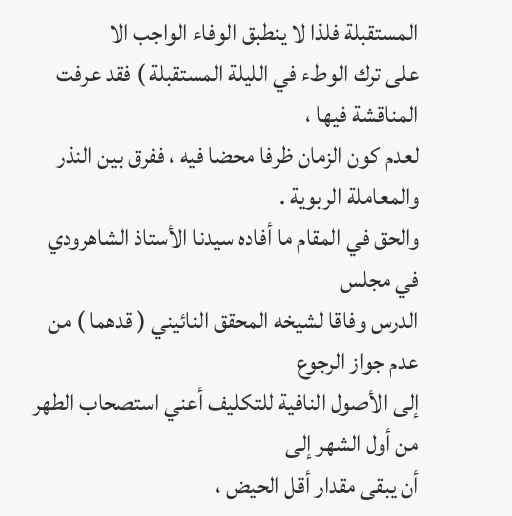المستقبلة فلذا لا ينطبق الوفاء الواجب الا
على ترك الوطء في الليلة المستقبلة ) فقد عرفت المناقشة فيها ،
لعدم كون الزمان ظرفا محضا فيه ، ففرق بين النذر والمعاملة الربوية .
والحق في المقام ما أفاده سيدنا الأستاذ الشاهرودي في مجلس
الدرس وفاقا لشيخه المحقق النائيني ( قدهما ) من عدم جواز الرجوع
إلى الأصول النافية للتكليف أعني استصحاب الطهر من أول الشهر إلى
أن يبقى مقدار أقل الحيض ،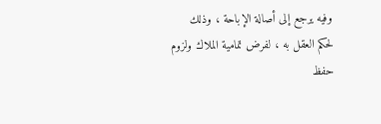وفيه يرجع إلى أصالة الإباحة ، وذلك
لحكم العقل به ، لفرض تمامية الملاك ولزوم حفظ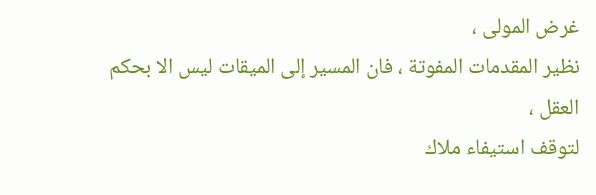غرض المولى ،
نظير المقدمات المفوتة ، فان المسير إلى الميقات ليس الا بحكم
العقل ،
لتوقف استيفاء ملاك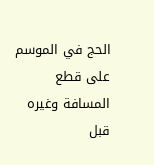الحج في الموسم على قطع المسافة وغيره قبل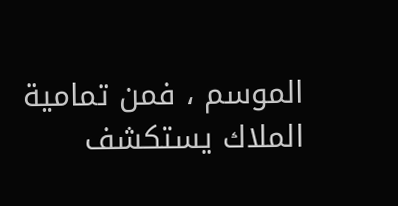الموسم ، فمن تمامية الملاك يستكشف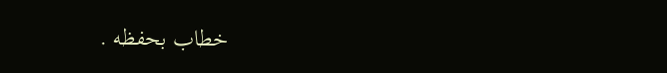خطاب بحفظه .